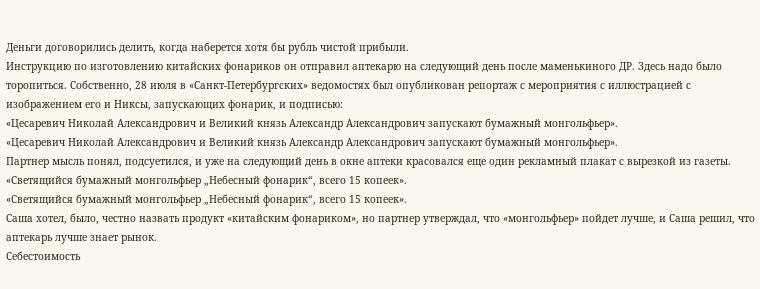Деньги договорились делить, когда наберется хотя бы рубль чистой прибыли.
Инструкцию по изготовлению китайских фонариков он отправил аптекарю на следующий день после маменькиного ДР. Здесь надо было торопиться. Собственно, 28 июля в «Санкт-Петербургских» ведомостях был опубликован репортаж с мероприятия с иллюстрацией с изображением его и Никсы, запускающих фонарик, и подписью:
«Цесаревич Николай Александрович и Великий князь Александр Александрович запускают бумажный монгольфьер».
«Цесаревич Николай Александрович и Великий князь Александр Александрович запускают бумажный монгольфьер».
Партнер мысль понял, подсуетился, и уже на следующий день в окне аптеки красовался еще один рекламный плакат с вырезкой из газеты.
«Светящийся бумажный монгольфьер „Небесный фонарик“, всего 15 копеек».
«Светящийся бумажный монгольфьер „Небесный фонарик“, всего 15 копеек».
Саша хотел, было, честно назвать продукт «китайским фонариком», но партнер утверждал, что «монгольфьер» пойдет лучше, и Саша решил, что аптекарь лучше знает рынок.
Себестоимость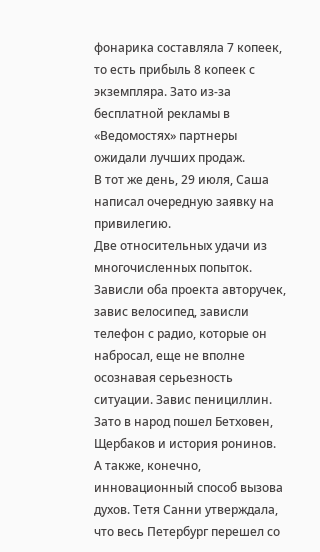фонарика составляла 7 копеек, то есть прибыль 8 копеек с экземпляра. Зато из-за бесплатной рекламы в «Ведомостях» партнеры ожидали лучших продаж.
В тот же день, 29 июля, Саша написал очередную заявку на привилегию.
Две относительных удачи из многочисленных попыток. Зависли оба проекта авторучек, завис велосипед, зависли телефон с радио, которые он набросал, еще не вполне осознавая серьезность ситуации. Завис пенициллин.
Зато в народ пошел Бетховен, Щербаков и история ронинов.
А также, конечно, инновационный способ вызова духов. Тетя Санни утверждала, что весь Петербург перешел со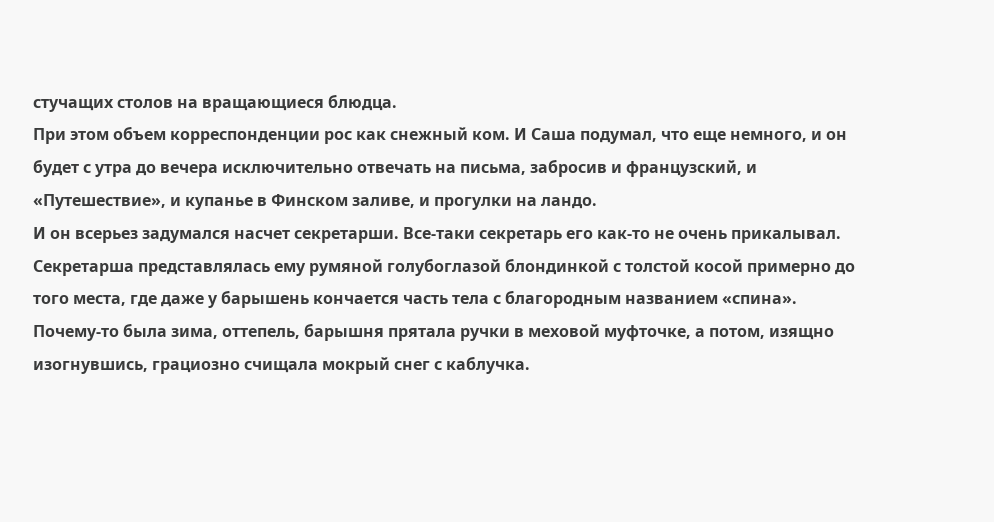стучащих столов на вращающиеся блюдца.
При этом объем корреспонденции рос как снежный ком. И Саша подумал, что еще немного, и он будет с утра до вечера исключительно отвечать на письма, забросив и французский, и «Путешествие», и купанье в Финском заливе, и прогулки на ландо.
И он всерьез задумался насчет секретарши. Все-таки секретарь его как-то не очень прикалывал.
Секретарша представлялась ему румяной голубоглазой блондинкой с толстой косой примерно до того места, где даже у барышень кончается часть тела с благородным названием «спина».
Почему-то была зима, оттепель, барышня прятала ручки в меховой муфточке, а потом, изящно изогнувшись, грациозно счищала мокрый снег с каблучка.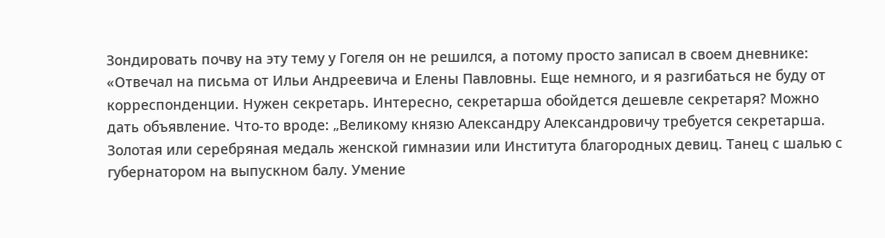Зондировать почву на эту тему у Гогеля он не решился, а потому просто записал в своем дневнике:
«Отвечал на письма от Ильи Андреевича и Елены Павловны. Еще немного, и я разгибаться не буду от корреспонденции. Нужен секретарь. Интересно, секретарша обойдется дешевле секретаря? Можно дать объявление. Что-то вроде: „Великому князю Александру Александровичу требуется секретарша. Золотая или серебряная медаль женской гимназии или Института благородных девиц. Танец с шалью с губернатором на выпускном балу. Умение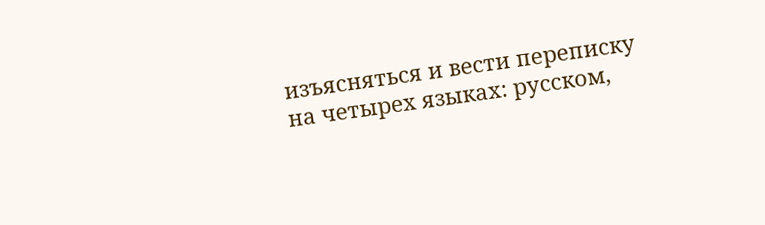изъясняться и вести переписку на четырех языках: русском,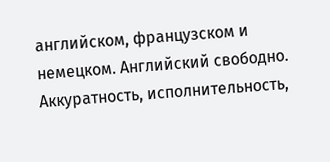английском, французском и немецком. Английский свободно. Аккуратность, исполнительность,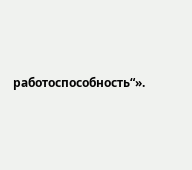работоспособность“».